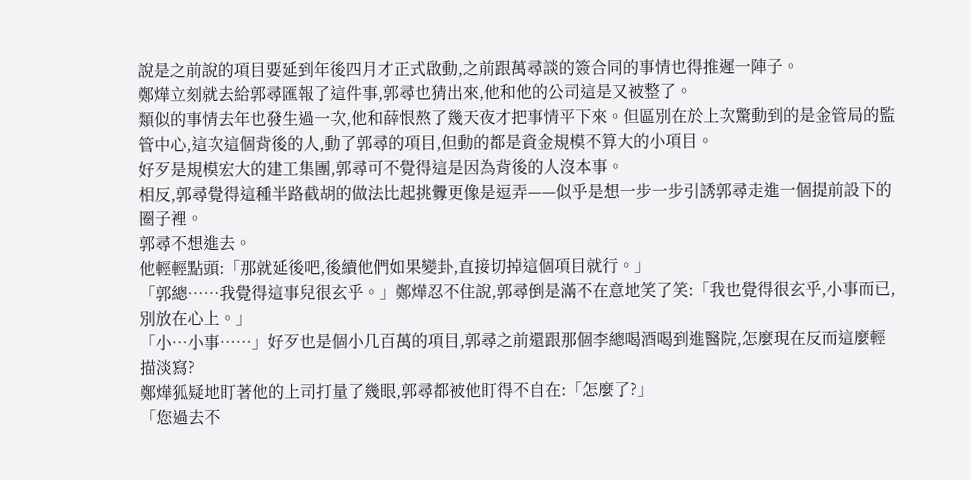說是之前說的項目要延到年後四月才正式啟動,之前跟萬尋談的簽合同的事情也得推遲一陣子。
鄭燁立刻就去給郭尋匯報了這件事,郭尋也猜出來,他和他的公司這是又被整了。
類似的事情去年也發生過一次,他和薛恨熬了幾天夜才把事情平下來。但區別在於上次驚動到的是金管局的監管中心,這次這個背後的人,動了郭尋的項目,但動的都是資金規模不算大的小項目。
好歹是規模宏大的建工集團,郭尋可不覺得這是因為背後的人沒本事。
相反,郭尋覺得這種半路截胡的做法比起挑釁更像是逗弄——似乎是想一步一步引誘郭尋走進一個提前設下的圈子裡。
郭尋不想進去。
他輕輕點頭:「那就延後吧,後續他們如果變卦,直接切掉這個項目就行。」
「郭總……我覺得這事兒很玄乎。」鄭燁忍不住說,郭尋倒是滿不在意地笑了笑:「我也覺得很玄乎,小事而已,別放在心上。」
「小…小事……」好歹也是個小几百萬的項目,郭尋之前還跟那個李總喝酒喝到進醫院,怎麼現在反而這麼輕描淡寫?
鄭燁狐疑地盯著他的上司打量了幾眼,郭尋都被他盯得不自在:「怎麼了?」
「您過去不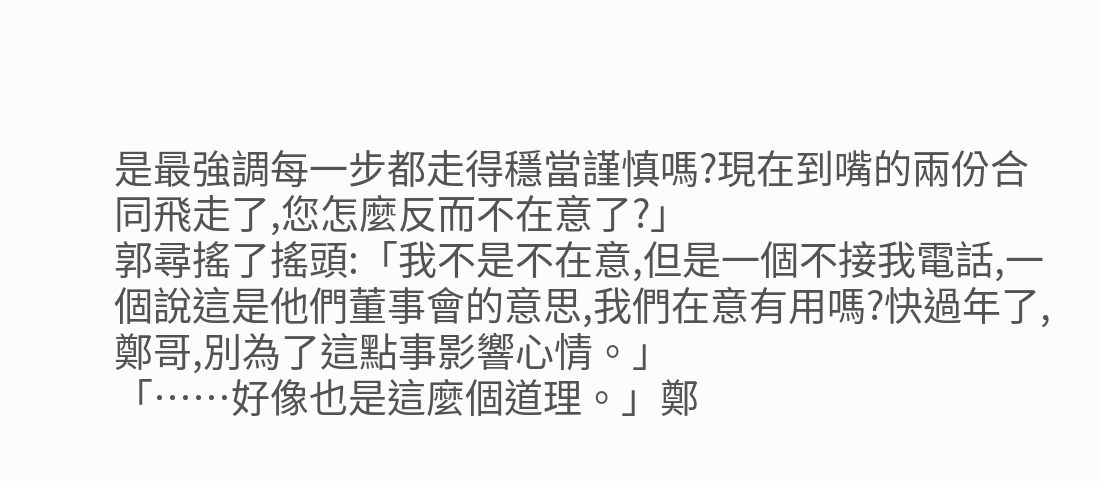是最強調每一步都走得穩當謹慎嗎?現在到嘴的兩份合同飛走了,您怎麼反而不在意了?」
郭尋搖了搖頭:「我不是不在意,但是一個不接我電話,一個說這是他們董事會的意思,我們在意有用嗎?快過年了,鄭哥,別為了這點事影響心情。」
「……好像也是這麼個道理。」鄭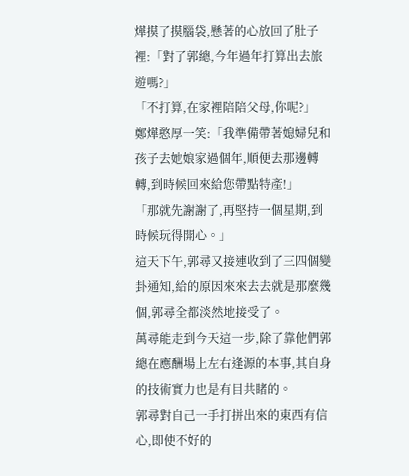燁摸了摸腦袋,懸著的心放回了肚子裡:「對了郭總,今年過年打算出去旅遊嗎?」
「不打算,在家裡陪陪父母,你呢?」
鄭燁憨厚一笑:「我準備帶著媳婦兒和孩子去她娘家過個年,順便去那邊轉轉,到時候回來給您帶點特產!」
「那就先謝謝了,再堅持一個星期,到時候玩得開心。」
這天下午,郭尋又接連收到了三四個變卦通知,給的原因來來去去就是那麼幾個,郭尋全都淡然地接受了。
萬尋能走到今天這一步,除了靠他們郭總在應酬場上左右逢源的本事,其自身的技術實力也是有目共睹的。
郭尋對自己一手打拼出來的東西有信心,即使不好的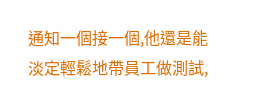通知一個接一個,他還是能淡定輕鬆地帶員工做測試,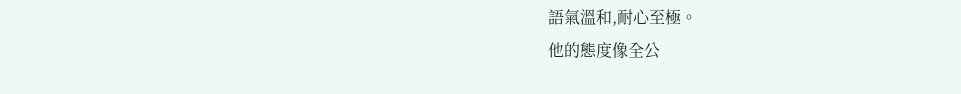語氣溫和,耐心至極。
他的態度像全公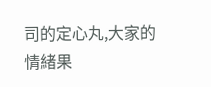司的定心丸,大家的情緒果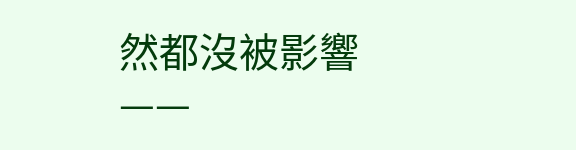然都沒被影響——